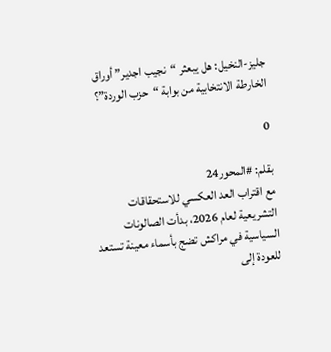جليز-النخيل: هل يبعثر “نجيب اجدير” أوراق الخارطة الانتخابية من بوابة “حزب الوردة”؟

0

بقلم: #المحور24
مع اقتراب العد العكسي للاستحقاقات التشريعية لعام 2026، بدأت الصالونات السياسية في مراكش تضج بأسماء معينة تستعد للعودة إلى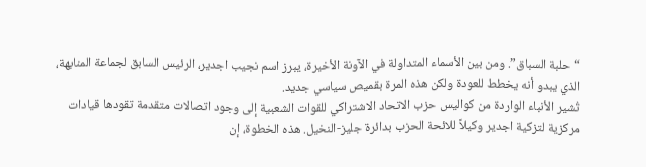“حلبة السباق”. ومن بين الأسماء المتداولة في الآونة الأخيرة، يبرز اسم نجيب اجدير، الرئيس السابق لجماعة المنابهة، الذي يبدو أنه يخطط للعودة ولكن هذه المرة بقميص سياسي جديد.
تُشير الأنباء الواردة من كواليس حزب الاتحاد الاشتراكي للقوات الشعبية إلى وجود اتصالات متقدمة تقودها قيادات مركزية لتزكية اجدير وكيلاً للائحة الحزب بدائرة جليز-النخيل. هذه الخطوة، إن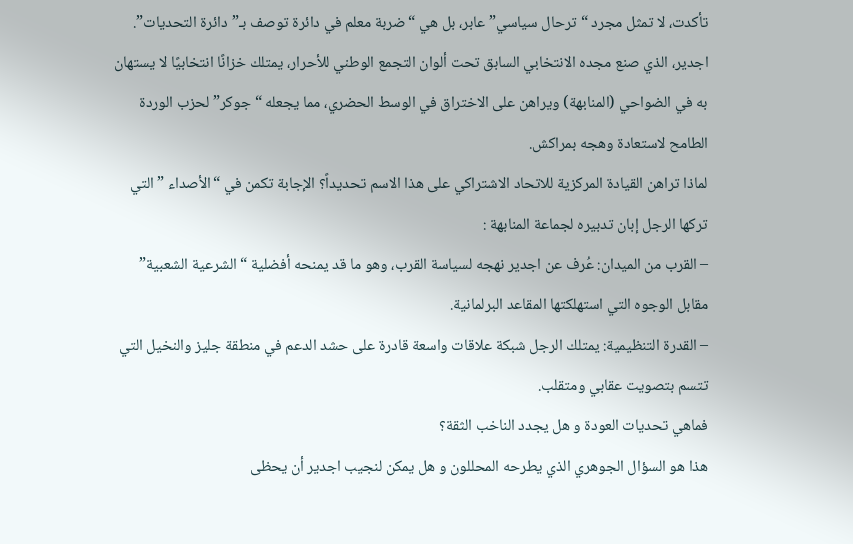تأكدت، لا تمثل مجرد “ترحال سياسي” عابر، بل هي “ضربة معلم في دائرة توصف بـ”دائرة التحديات”.
اجدير، الذي صنع مجده الانتخابي السابق تحت ألوان التجمع الوطني للأحرار، يمتلك خزانًا انتخابيًا لا يستهان به في الضواحي (المنابهة) ويراهن على الاختراق في الوسط الحضري، مما يجعله “جوكر” لحزب الوردة الطامح لاستعادة وهجه بمراكش.
لماذا تراهن القيادة المركزية للاتحاد الاشتراكي على هذا الاسم تحديداً؟ الإجابة تكمن في “الأصداء ” التي تركها الرجل إبان تدبيره لجماعة المنابهة :
– القرب من الميدان: عُرف عن اجدير نهجه لسياسة القرب، وهو ما قد يمنحه أفضلية “الشرعية الشعبية” مقابل الوجوه التي استهلكتها المقاعد البرلمانية.
– القدرة التنظيمية: يمتلك الرجل شبكة علاقات واسعة قادرة على حشد الدعم في منطقة جليز والنخيل التي تتسم بتصويت عقابي ومتقلب.
فماهي تحديات العودة و هل يجدد الناخب الثقة؟
هذا هو السؤال الجوهري الذي يطرحه المحللون و هل يمكن لنجيب اجدير أن يحظى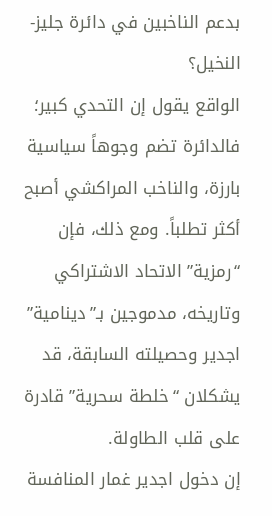بدعم الناخبين في دائرة جليز-النخيل؟
الواقع يقول إن التحدي كبير؛ فالدائرة تضم وجوهاً سياسية بارزة، والناخب المراكشي أصبح أكثر تطلباً. ومع ذلك، فإن “رمزية” الاتحاد الاشتراكي وتاريخه، مدموجين بـ”دينامية” اجدير وحصيلته السابقة، قد يشكلان “خلطة سحرية” قادرة على قلب الطاولة.
إن دخول اجدير غمار المنافسة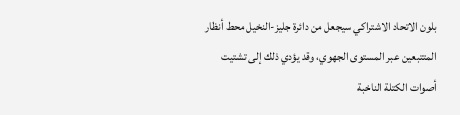بلون الاتحاد الاشتراكي سيجعل من دائرة جليز-النخيل محط أنظار المتتبعين عبر المستوى الجهوي، وقد يؤدي ذلك إلى تشتيت أصوات الكتلة الناخبة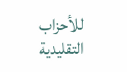للأحزاب التقليدية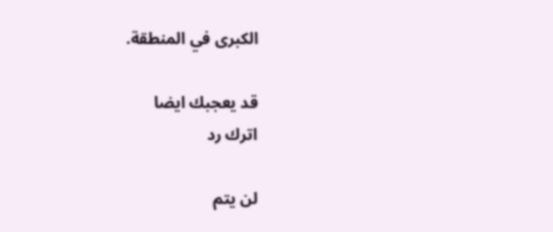الكبرى في المنطقة.

قد يعجبك ايضا
اترك رد

لن يتم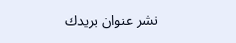نشر عنوان بريدك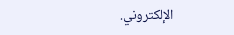الإلكتروني.